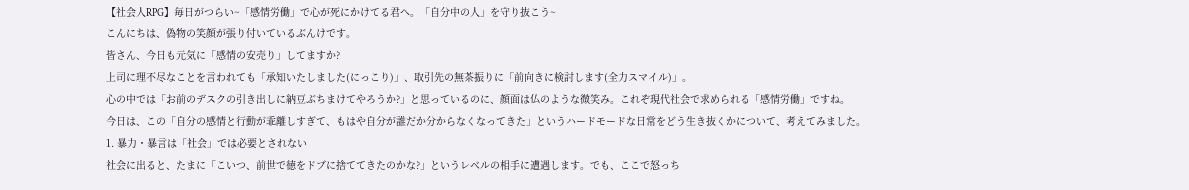【社会人RPG】毎日がつらい~「感情労働」で心が死にかけてる君へ。「自分中の人」を守り抜こう~
こんにちは、偽物の笑顔が張り付いているぶんけです。
皆さん、今日も元気に「感情の安売り」してますか?
上司に理不尽なことを言われても「承知いたしました(にっこり)」、取引先の無茶振りに「前向きに検討します(全力スマイル)」。
心の中では「お前のデスクの引き出しに納豆ぶちまけてやろうか?」と思っているのに、顔面は仏のような微笑み。これぞ現代社会で求められる「感情労働」ですね。
今日は、この「自分の感情と行動が乖離しすぎて、もはや自分が誰だか分からなくなってきた」というハードモードな日常をどう生き抜くかについて、考えてみました。
1. 暴力・暴言は「社会」では必要とされない
社会に出ると、たまに「こいつ、前世で徳をドブに捨ててきたのかな?」というレベルの相手に遭遇します。でも、ここで怒っち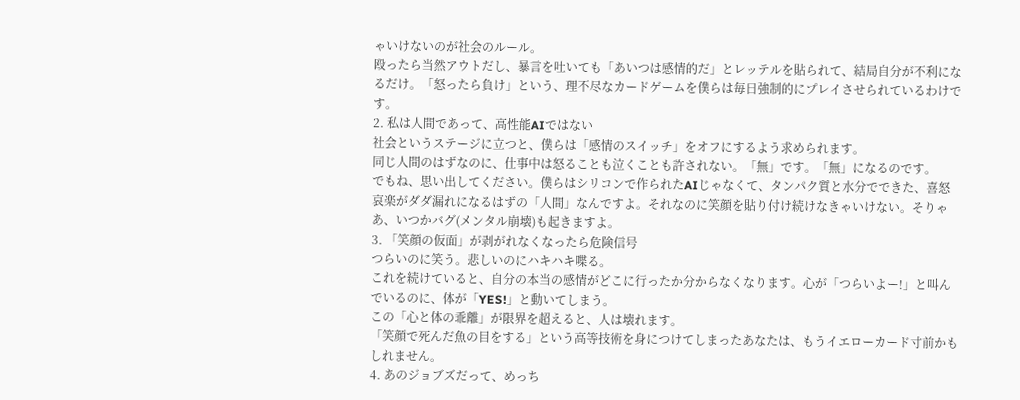ゃいけないのが社会のルール。
殴ったら当然アウトだし、暴言を吐いても「あいつは感情的だ」とレッテルを貼られて、結局自分が不利になるだけ。「怒ったら負け」という、理不尽なカードゲームを僕らは毎日強制的にプレイさせられているわけです。
2. 私は人間であって、高性能AIではない
社会というステージに立つと、僕らは「感情のスイッチ」をオフにするよう求められます。
同じ人間のはずなのに、仕事中は怒ることも泣くことも許されない。「無」です。「無」になるのです。
でもね、思い出してください。僕らはシリコンで作られたAIじゃなくて、タンパク質と水分でできた、喜怒哀楽がダダ漏れになるはずの「人間」なんですよ。それなのに笑顔を貼り付け続けなきゃいけない。そりゃあ、いつかバグ(メンタル崩壊)も起きますよ。
3. 「笑顔の仮面」が剥がれなくなったら危険信号
つらいのに笑う。悲しいのにハキハキ喋る。
これを続けていると、自分の本当の感情がどこに行ったか分からなくなります。心が「つらいよー!」と叫んでいるのに、体が「YES!」と動いてしまう。
この「心と体の乖離」が限界を超えると、人は壊れます。
「笑顔で死んだ魚の目をする」という高等技術を身につけてしまったあなたは、もうイエローカード寸前かもしれません。
4. あのジョブズだって、めっち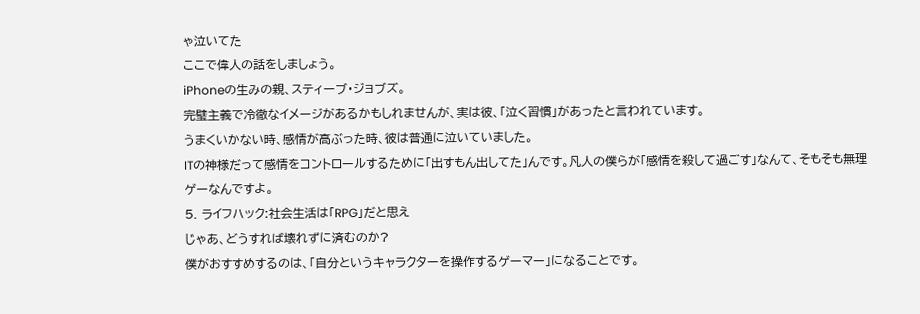ゃ泣いてた
ここで偉人の話をしましょう。
iPhoneの生みの親、スティーブ・ジョブズ。
完璧主義で冷徹なイメージがあるかもしれませんが、実は彼、「泣く習慣」があったと言われています。
うまくいかない時、感情が高ぶった時、彼は普通に泣いていました。
ITの神様だって感情をコントロールするために「出すもん出してた」んです。凡人の僕らが「感情を殺して過ごす」なんて、そもそも無理ゲーなんですよ。
5. ライフハック:社会生活は「RPG」だと思え
じゃあ、どうすれば壊れずに済むのか?
僕がおすすめするのは、「自分というキャラクターを操作するゲーマー」になることです。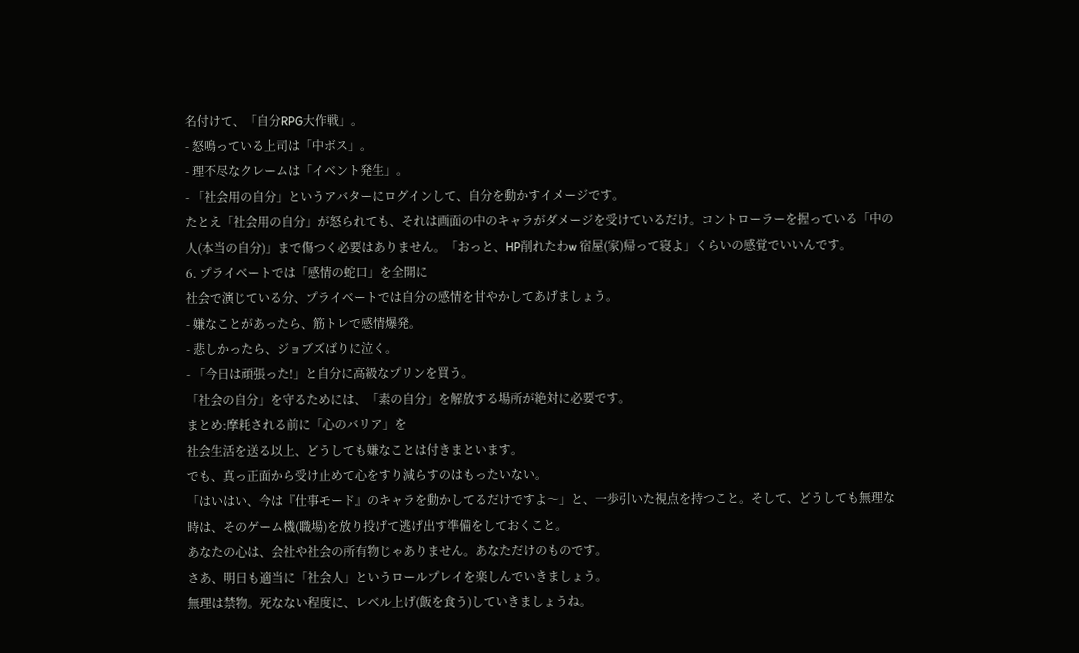名付けて、「自分RPG大作戦」。
- 怒鳴っている上司は「中ボス」。
- 理不尽なクレームは「イベント発生」。
- 「社会用の自分」というアバターにログインして、自分を動かすイメージです。
たとえ「社会用の自分」が怒られても、それは画面の中のキャラがダメージを受けているだけ。コントローラーを握っている「中の人(本当の自分)」まで傷つく必要はありません。「おっと、HP削れたわw 宿屋(家)帰って寝よ」くらいの感覚でいいんです。
6. プライベートでは「感情の蛇口」を全開に
社会で演じている分、プライベートでは自分の感情を甘やかしてあげましょう。
- 嫌なことがあったら、筋トレで感情爆発。
- 悲しかったら、ジョブズばりに泣く。
- 「今日は頑張った!」と自分に高級なプリンを買う。
「社会の自分」を守るためには、「素の自分」を解放する場所が絶対に必要です。
まとめ:摩耗される前に「心のバリア」を
社会生活を送る以上、どうしても嫌なことは付きまといます。
でも、真っ正面から受け止めて心をすり減らすのはもったいない。
「はいはい、今は『仕事モード』のキャラを動かしてるだけですよ〜」と、一歩引いた視点を持つこと。そして、どうしても無理な時は、そのゲーム機(職場)を放り投げて逃げ出す準備をしておくこと。
あなたの心は、会社や社会の所有物じゃありません。あなただけのものです。
さあ、明日も適当に「社会人」というロールプレイを楽しんでいきましょう。
無理は禁物。死なない程度に、レベル上げ(飯を食う)していきましょうね。